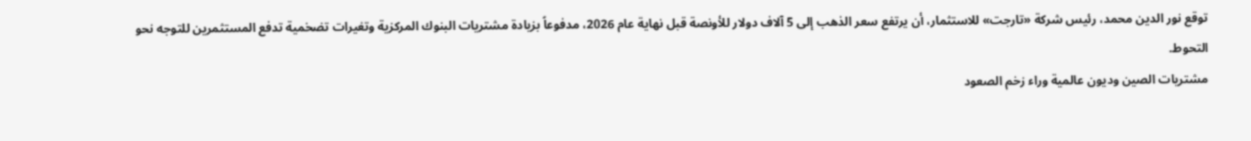توقع نور الدين محمد، رئيس شركة «تارجت» للاستثمار، أن يرتفع سعر الذهب إلى 5 آلاف دولار للأونصة قبل نهاية عام 2026، مدفوعاً بزيادة مشتريات البنوك المركزية وتغيرات تضخمية تدفع المستثمرين للتوجه نحو التحوط.
مشتريات الصين وديون عالمية وراء زخم الصعود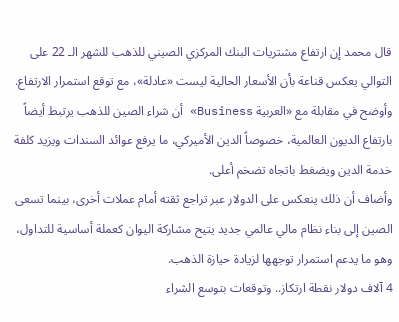قال محمد إن ارتفاع مشتريات البنك المركزي الصيني للذهب للشهر الـ 22 على التوالي يعكس قناعة بأن الأسعار الحالية ليست «عادلة»، مع توقع استمرار الارتفاع. وأوضح في مقابلة مع «العربية Business» أن شراء الصين للذهب يرتبط أيضاً بارتفاع الديون العالمية، خصوصاً الدين الأميركي، ما يرفع عوائد السندات ويزيد كلفة خدمة الدين ويضغط باتجاه تضخم أعلى.
وأضاف أن ذلك ينعكس على الدولار عبر تراجع ثقته أمام عملات أخرى، بينما تسعى الصين إلى بناء نظام مالي عالمي جديد يتيح مشاركة اليوان كعملة أساسية للتداول، وهو ما يدعم استمرار توجهها لزيادة حيازة الذهب.
4 آلاف دولار نقطة ارتكاز.. وتوقعات بتوسع الشراء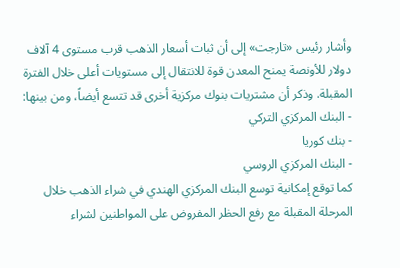وأشار رئيس «تارجت» إلى أن ثبات أسعار الذهب قرب مستوى 4 آلاف دولار للأونصة يمنح المعدن قوة للانتقال إلى مستويات أعلى خلال الفترة المقبلة. وذكر أن مشتريات بنوك مركزية أخرى قد تتسع أيضاً، ومن بينها:
- البنك المركزي التركي
- بنك كوريا
- البنك المركزي الروسي
كما توقع إمكانية توسع البنك المركزي الهندي في شراء الذهب خلال المرحلة المقبلة مع رفع الحظر المفروض على المواطنين لشراء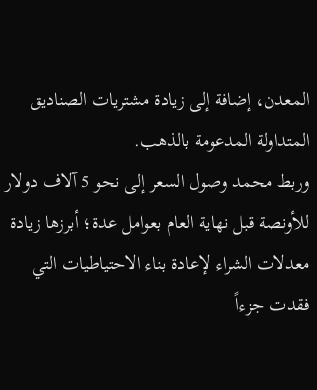المعدن، إضافة إلى زيادة مشتريات الصناديق المتداولة المدعومة بالذهب.
وربط محمد وصول السعر إلى نحو 5 آلاف دولار للأونصة قبل نهاية العام بعوامل عدة؛ أبرزها زيادة معدلات الشراء لإعادة بناء الاحتياطيات التي فقدت جزءاً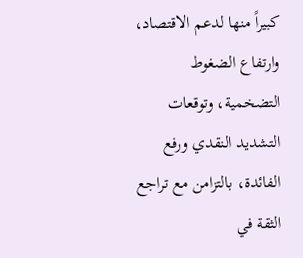كبيراً منها لدعم الاقتصاد، وارتفاع الضغوط التضخمية، وتوقعات التشديد النقدي ورفع الفائدة، بالتزامن مع تراجع الثقة في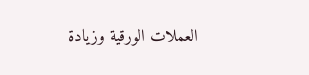العملات الورقية وزيادة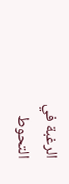الرغبة في التحوط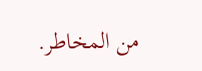من المخاطر.